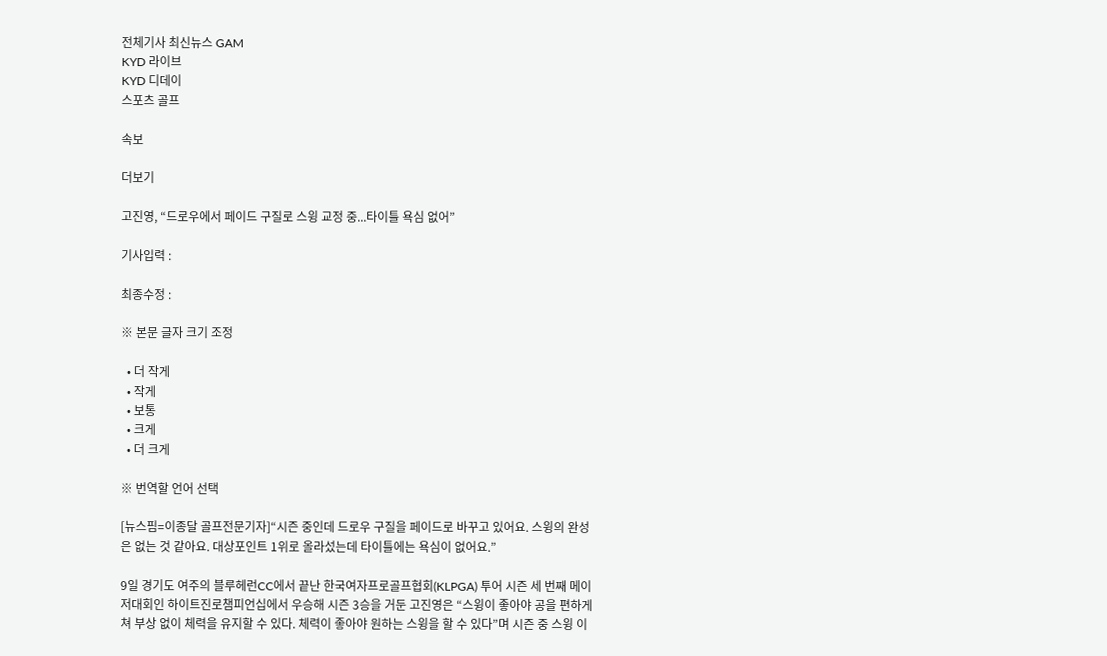전체기사 최신뉴스 GAM
KYD 라이브
KYD 디데이
스포츠 골프

속보

더보기

고진영, “드로우에서 페이드 구질로 스윙 교정 중...타이틀 욕심 없어”

기사입력 :

최종수정 :

※ 본문 글자 크기 조정

  • 더 작게
  • 작게
  • 보통
  • 크게
  • 더 크게

※ 번역할 언어 선택

[뉴스핌=이종달 골프전문기자]“시즌 중인데 드로우 구질을 페이드로 바꾸고 있어요. 스윙의 완성은 없는 것 같아요. 대상포인트 1위로 올라섰는데 타이틀에는 욕심이 없어요.”

9일 경기도 여주의 블루헤런CC에서 끝난 한국여자프로골프협회(KLPGA) 투어 시즌 세 번째 메이저대회인 하이트진로챔피언십에서 우승해 시즌 3승을 거둔 고진영은 “스윙이 좋아야 공을 편하게 쳐 부상 없이 체력을 유지할 수 있다. 체력이 좋아야 원하는 스윙을 할 수 있다”며 시즌 중 스윙 이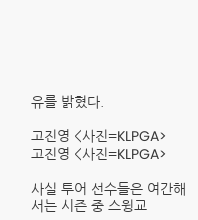유를 밝혔다.

고진영 <사진=KLPGA>
고진영 <사진=KLPGA>

사실 투어 선수들은 여간해서는 시즌 중 스윙교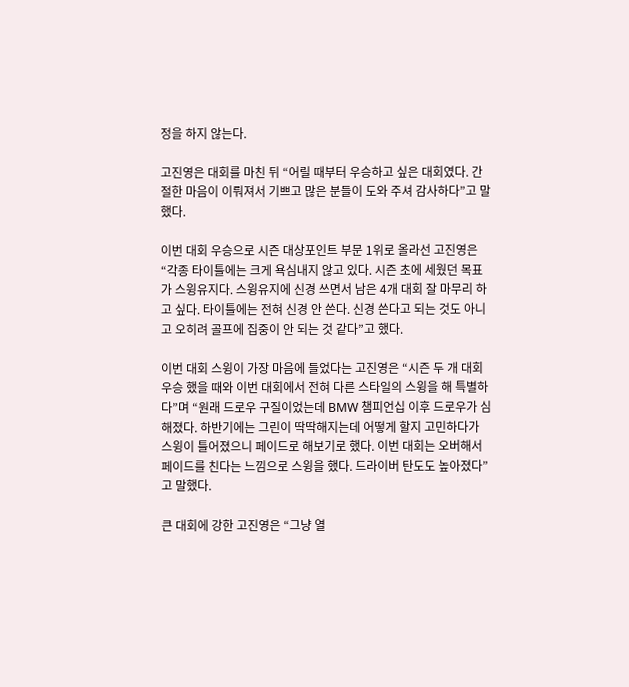정을 하지 않는다.

고진영은 대회를 마친 뒤 “어릴 때부터 우승하고 싶은 대회였다. 간절한 마음이 이뤄져서 기쁘고 많은 분들이 도와 주셔 감사하다”고 말했다.

이번 대회 우승으로 시즌 대상포인트 부문 1위로 올라선 고진영은 “각종 타이틀에는 크게 욕심내지 않고 있다. 시즌 초에 세웠던 목표가 스윙유지다. 스윙유지에 신경 쓰면서 남은 4개 대회 잘 마무리 하고 싶다. 타이틀에는 전혀 신경 안 쓴다. 신경 쓴다고 되는 것도 아니고 오히려 골프에 집중이 안 되는 것 같다”고 했다.

이번 대회 스윙이 가장 마음에 들었다는 고진영은 “시즌 두 개 대회 우승 했을 때와 이번 대회에서 전혀 다른 스타일의 스윙을 해 특별하다”며 “원래 드로우 구질이었는데 BMW 챔피언십 이후 드로우가 심해졌다. 하반기에는 그린이 딱딱해지는데 어떻게 할지 고민하다가 스윙이 틀어졌으니 페이드로 해보기로 했다. 이번 대회는 오버해서 페이드를 친다는 느낌으로 스윙을 했다. 드라이버 탄도도 높아졌다”고 말했다.

큰 대회에 강한 고진영은 “그냥 열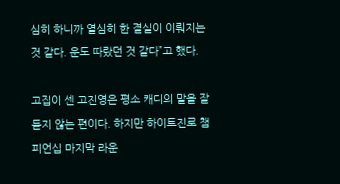심히 하니까 열심히 한 결실이 이뤄지는 것 같다. 운도 따랐던 것 같다”고 했다.

고집이 센 고진영은 평소 캐디의 말을 잘 듣지 않는 편이다. 하지만 하이트진로 챔피언십 마지막 라운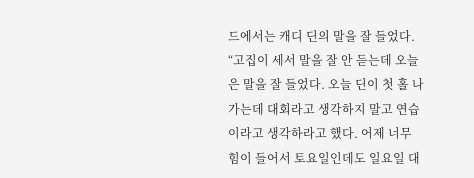드에서는 캐디 딘의 말을 잘 들었다. “고집이 세서 말을 잘 안 듣는데 오늘은 말을 잘 들었다. 오늘 딘이 첫 홀 나가는데 대회라고 생각하지 말고 연습이라고 생각하라고 했다. 어제 너무 힘이 들어서 토요일인데도 일요일 대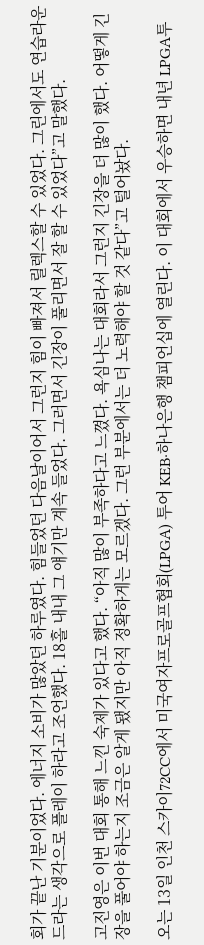회가 끝난 기분이었다. 에너지 소비가 많았던 하루였다. 힘들었던 다음날이어서 그런지 힘이 빠져서 릴렉스할 수 있었다. 그린에서도 연습라운드라는 생각으로 플레이 하라고 조언했다. 18홀 내내 그 얘기만 계속 들었다. 그러면서 긴장이 풀리면서 잘 할 수 있었다”고 말했다.

고진영은 이번 대회 통해 느낀 숙제가 있다고 했다. “아직 많이 부족하다고 느꼈다. 욕심나는 대회라서 그런지 긴장을 더 많이 했다. 어떻게 긴장을 풀어야 하는지 조금은 알게 됐지만 아직 정확하게는 모르겠다. 그런 부분에서는 더 노력해야 할 것 같다”고 털어놨다.

오는 13일 인천 스카이72CC에서 미국여자프로골프협회(LPGA) 투어 KEB·하나은행 챔피언십에 열린다. 이 대회에서 우승하면 내년 LPGA투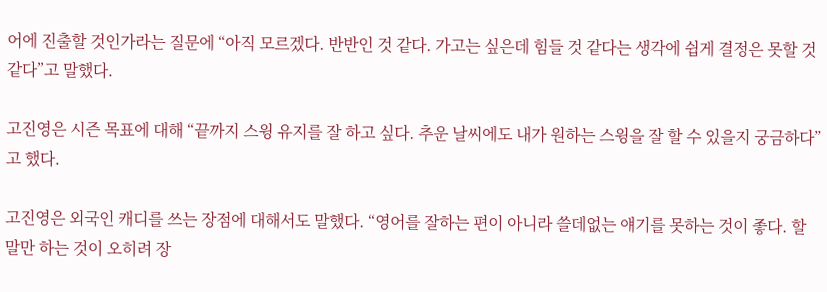어에 진출할 것인가라는 질문에 “아직 모르겠다. 반반인 것 같다. 가고는 싶은데 힘들 것 같다는 생각에 쉽게 결정은 못할 것 같다”고 말했다.

고진영은 시즌 목표에 대해 “끝까지 스윙 유지를 잘 하고 싶다. 추운 날씨에도 내가 원하는 스윙을 잘 할 수 있을지 궁금하다”고 했다.

고진영은 외국인 캐디를 쓰는 장점에 대해서도 말했다. “영어를 잘하는 편이 아니라 쓸데없는 얘기를 못하는 것이 좋다. 할 말만 하는 것이 오히려 장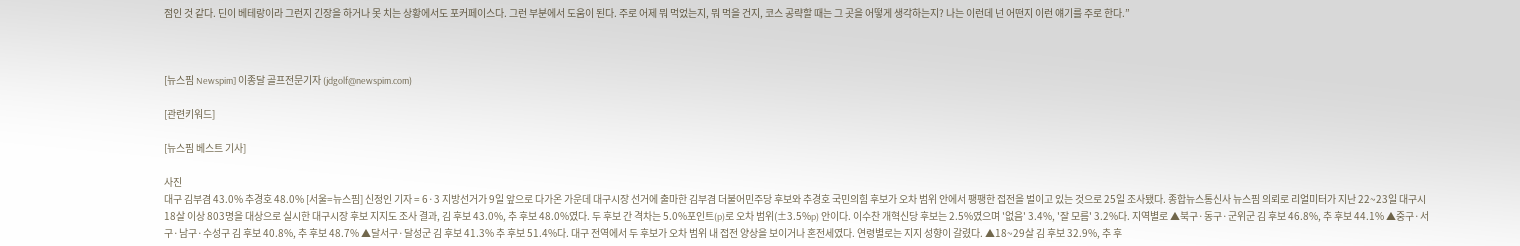점인 것 같다. 딘이 베테랑이라 그런지 긴장을 하거나 못 치는 상황에서도 포커페이스다. 그런 부분에서 도움이 된다. 주로 어제 뭐 먹었는지, 뭐 먹을 건지, 코스 공략할 때는 그 곳을 어떻게 생각하는지? 나는 이런데 넌 어떤지 이런 얘기를 주로 한다.”



[뉴스핌 Newspim] 이종달 골프전문기자 (jdgolf@newspim.com)

[관련키워드]

[뉴스핌 베스트 기사]

사진
대구 김부겸 43.0% 추경호 48.0% [서울=뉴스핌] 신정인 기자 = 6·3 지방선거가 9일 앞으로 다가온 가운데 대구시장 선거에 출마한 김부겸 더불어민주당 후보와 추경호 국민의힘 후보가 오차 범위 안에서 팽팽한 접전을 벌이고 있는 것으로 25일 조사됐다. 종합뉴스통신사 뉴스핌 의뢰로 리얼미터가 지난 22~23일 대구시 18살 이상 803명을 대상으로 실시한 대구시장 후보 지지도 조사 결과, 김 후보 43.0%, 추 후보 48.0%였다. 두 후보 간 격차는 5.0%포인트(p)로 오차 범위(±3.5%p) 안이다. 이수찬 개혁신당 후보는 2.5%였으며 '없음' 3.4%, '잘 모름' 3.2%다. 지역별로 ▲북구·동구·군위군 김 후보 46.8%, 추 후보 44.1% ▲중구·서구·남구·수성구 김 후보 40.8%, 추 후보 48.7% ▲달서구·달성군 김 후보 41.3% 추 후보 51.4%다. 대구 전역에서 두 후보가 오차 범위 내 접전 양상을 보이거나 혼전세였다. 연령별로는 지지 성향이 갈렸다. ▲18~29살 김 후보 32.9%, 추 후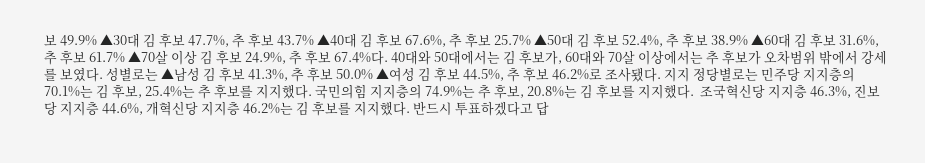보 49.9% ▲30대 김 후보 47.7%, 추 후보 43.7% ▲40대 김 후보 67.6%, 추 후보 25.7% ▲50대 김 후보 52.4%, 추 후보 38.9% ▲60대 김 후보 31.6%, 추 후보 61.7% ▲70살 이상 김 후보 24.9%, 추 후보 67.4%다. 40대와 50대에서는 김 후보가, 60대와 70살 이상에서는 추 후보가 오차범위 밖에서 강세를 보였다. 성별로는 ▲남성 김 후보 41.3%, 추 후보 50.0% ▲여성 김 후보 44.5%, 추 후보 46.2%로 조사됐다. 지지 정당별로는 민주당 지지층의 70.1%는 김 후보, 25.4%는 추 후보를 지지했다. 국민의힘 지지층의 74.9%는 추 후보, 20.8%는 김 후보를 지지했다.  조국혁신당 지지층 46.3%, 진보당 지지층 44.6%, 개혁신당 지지층 46.2%는 김 후보를 지지했다. 반드시 투표하겠다고 답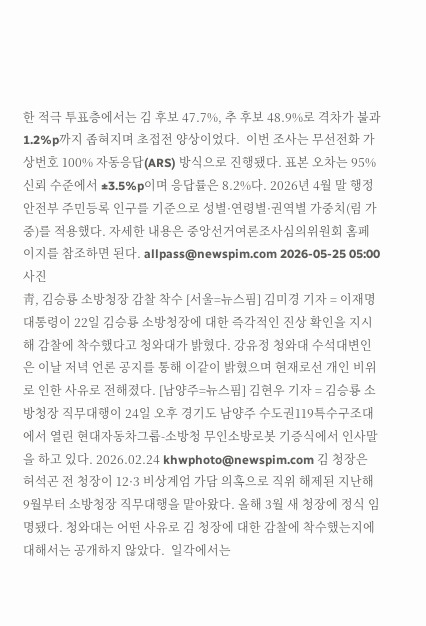한 적극 투표층에서는 김 후보 47.7%, 추 후보 48.9%로 격차가 불과 1.2%p까지 좁혀지며 초접전 양상이었다.  이번 조사는 무선전화 가상번호 100% 자동응답(ARS) 방식으로 진행됐다. 표본 오차는 95% 신뢰 수준에서 ±3.5%p이며 응답률은 8.2%다. 2026년 4월 말 행정안전부 주민등록 인구를 기준으로 성별·연령별·권역별 가중치(림 가중)를 적용했다. 자세한 내용은 중앙선거여론조사심의위원회 홈페이지를 참조하면 된다. allpass@newspim.com 2026-05-25 05:00
사진
靑, 김승룡 소방청장 감찰 착수 [서울=뉴스핌] 김미경 기자 = 이재명 대통령이 22일 김승룡 소방청장에 대한 즉각적인 진상 확인을 지시해 감찰에 착수했다고 청와대가 밝혔다. 강유정 청와대 수석대변인은 이날 저녁 언론 공지를 통해 이같이 밝혔으며 현재로선 개인 비위로 인한 사유로 전해졌다. [남양주=뉴스핌] 김현우 기자 = 김승룡 소방청장 직무대행이 24일 오후 경기도 남양주 수도권119특수구조대에서 열린 현대자동차그룹-소방청 무인소방로봇 기증식에서 인사말을 하고 있다. 2026.02.24 khwphoto@newspim.com 김 청장은 허석곤 전 청장이 12·3 비상계엄 가담 의혹으로 직위 해제된 지난해 9월부터 소방청장 직무대행을 맡아왔다. 올해 3월 새 청장에 정식 임명됐다. 청와대는 어떤 사유로 김 청장에 대한 감찰에 착수했는지에 대해서는 공개하지 않았다.  일각에서는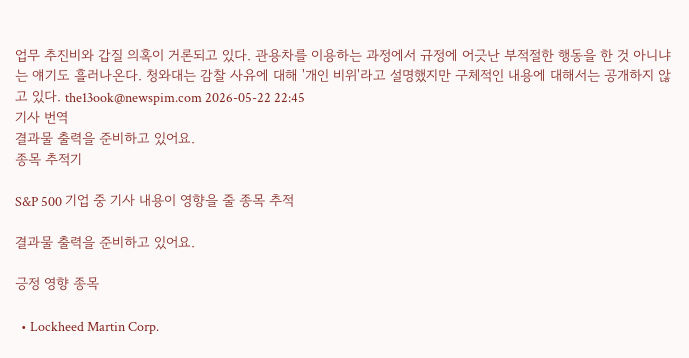업무 추진비와 갑질 의혹이 거론되고 있다. 관용차를 이용하는 과정에서 규정에 어긋난 부적절한 행동을 한 것 아니냐는 얘기도 흘러나온다. 청와대는 감찰 사유에 대해 '개인 비위'라고 설명했지만 구체적인 내용에 대해서는 공개하지 않고 있다. the13ook@newspim.com 2026-05-22 22:45
기사 번역
결과물 출력을 준비하고 있어요.
종목 추적기

S&P 500 기업 중 기사 내용이 영향을 줄 종목 추적

결과물 출력을 준비하고 있어요.

긍정 영향 종목

  • Lockheed Martin Corp.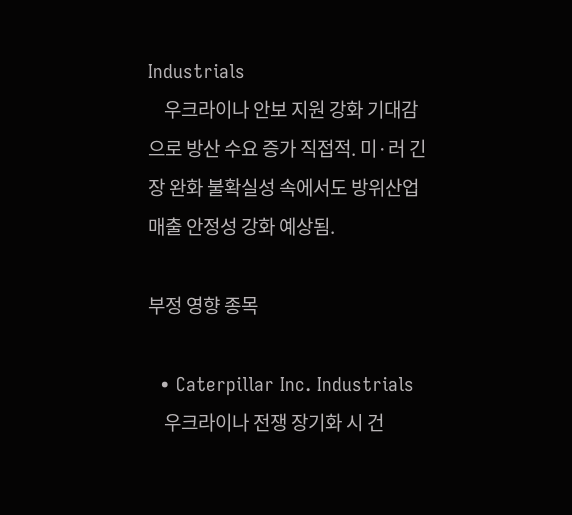Industrials
    우크라이나 안보 지원 강화 기대감으로 방산 수요 증가 직접적. 미·러 긴장 완화 불확실성 속에서도 방위산업 매출 안정성 강화 예상됨.

부정 영향 종목

  • Caterpillar Inc. Industrials
    우크라이나 전쟁 장기화 시 건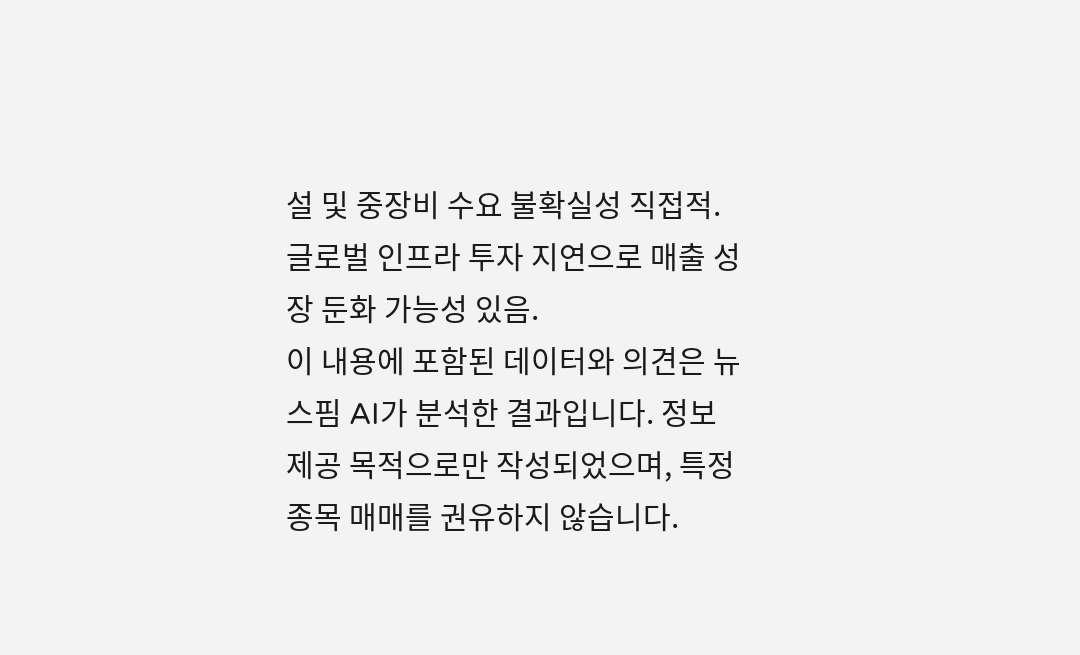설 및 중장비 수요 불확실성 직접적. 글로벌 인프라 투자 지연으로 매출 성장 둔화 가능성 있음.
이 내용에 포함된 데이터와 의견은 뉴스핌 AI가 분석한 결과입니다. 정보 제공 목적으로만 작성되었으며, 특정 종목 매매를 권유하지 않습니다.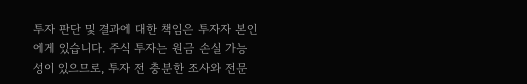투자 판단 및 결과에 대한 책임은 투자자 본인에게 있습니다. 주식 투자는 원금 손실 가능성이 있으므로, 투자 전 충분한 조사와 전문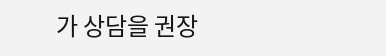가 상담을 권장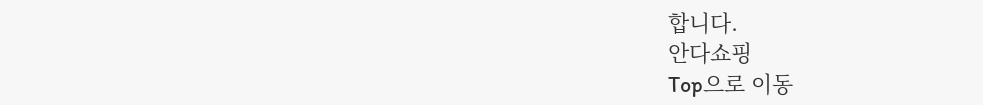합니다.
안다쇼핑
Top으로 이동